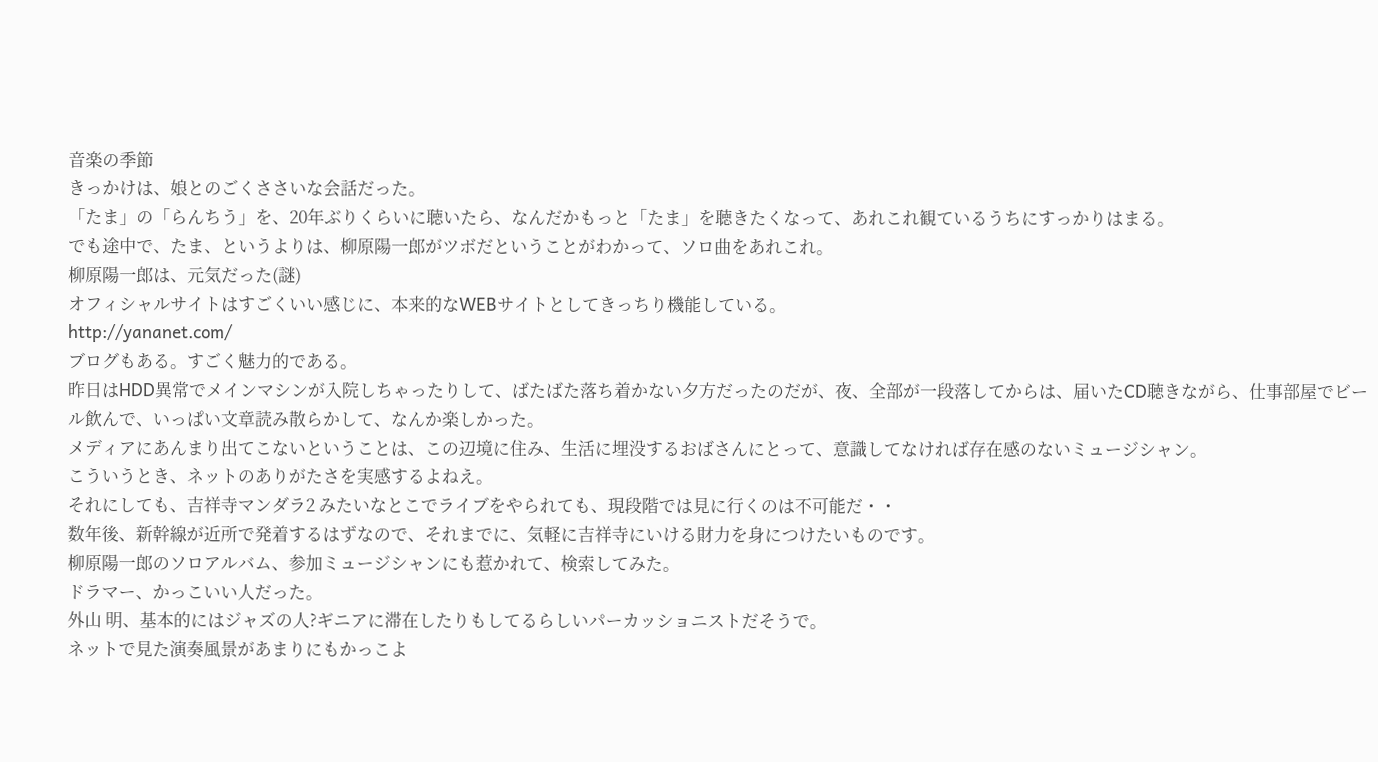音楽の季節
きっかけは、娘とのごくささいな会話だった。
「たま」の「らんちう」を、20年ぶりくらいに聴いたら、なんだかもっと「たま」を聴きたくなって、あれこれ観ているうちにすっかりはまる。
でも途中で、たま、というよりは、柳原陽一郎がツボだということがわかって、ソロ曲をあれこれ。
柳原陽一郎は、元気だった(謎)
オフィシャルサイトはすごくいい感じに、本来的なWEBサイトとしてきっちり機能している。
http://yananet.com/
ブログもある。すごく魅力的である。
昨日はHDD異常でメインマシンが入院しちゃったりして、ばたばた落ち着かない夕方だったのだが、夜、全部が一段落してからは、届いたCD聴きながら、仕事部屋でビール飲んで、いっぱい文章読み散らかして、なんか楽しかった。
メディアにあんまり出てこないということは、この辺境に住み、生活に埋没するおばさんにとって、意識してなければ存在感のないミュージシャン。
こういうとき、ネットのありがたさを実感するよねえ。
それにしても、吉祥寺マンダラ2 みたいなとこでライブをやられても、現段階では見に行くのは不可能だ・・
数年後、新幹線が近所で発着するはずなので、それまでに、気軽に吉祥寺にいける財力を身につけたいものです。
柳原陽一郎のソロアルバム、参加ミュージシャンにも惹かれて、検索してみた。
ドラマー、かっこいい人だった。
外山 明、基本的にはジャズの人?ギニアに滞在したりもしてるらしいパーカッショニストだそうで。
ネットで見た演奏風景があまりにもかっこよ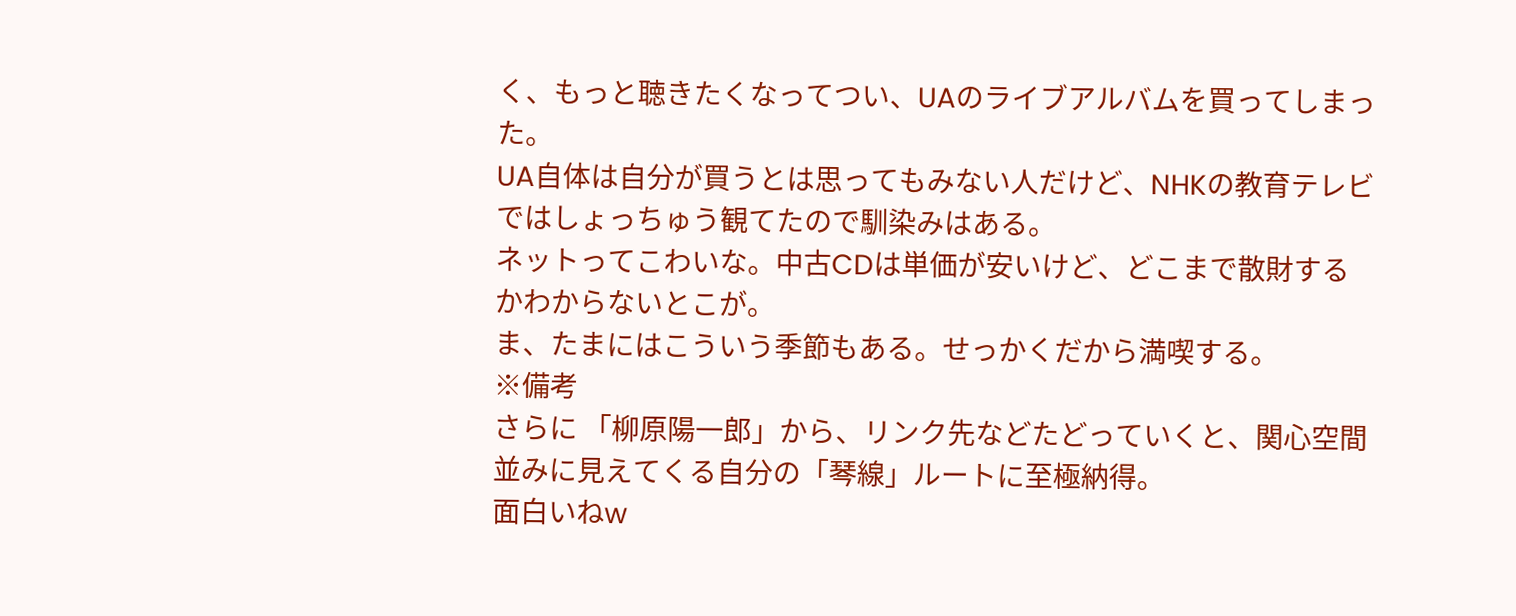く、もっと聴きたくなってつい、UAのライブアルバムを買ってしまった。
UA自体は自分が買うとは思ってもみない人だけど、NHKの教育テレビではしょっちゅう観てたので馴染みはある。
ネットってこわいな。中古CDは単価が安いけど、どこまで散財するかわからないとこが。
ま、たまにはこういう季節もある。せっかくだから満喫する。
※備考
さらに 「柳原陽一郎」から、リンク先などたどっていくと、関心空間並みに見えてくる自分の「琴線」ルートに至極納得。
面白いねw